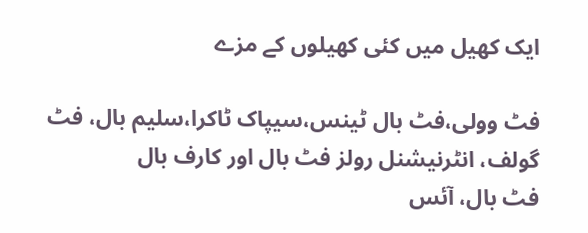ایک کھیل میں کئی کھیلوں کے مزے

فٹ وولی،فٹ بال ٹینس،سیپاک ٹاکرا،سلیم بال، فٹ گولف، انٹرنیشنل رولز فٹ بال اور کارف بال
فٹ بال، آئس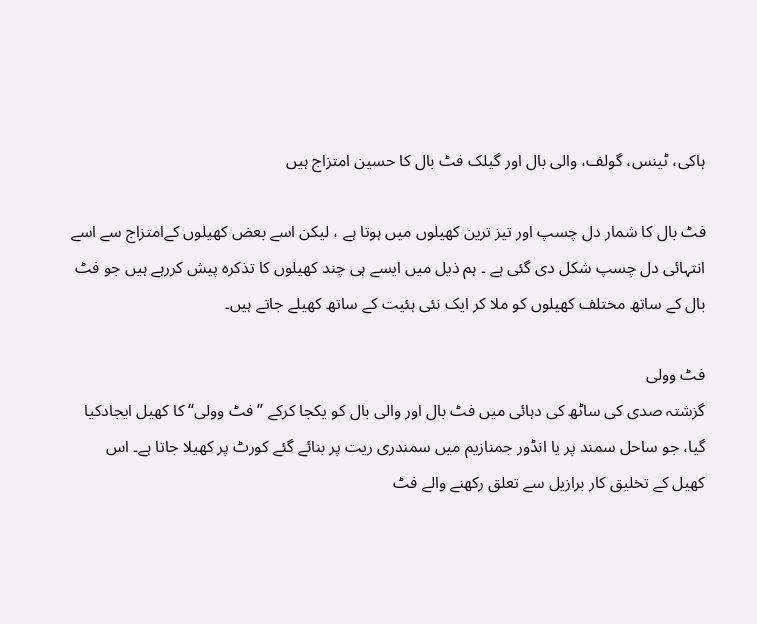ہاکی، ٹینس، گولف، والی بال اور گیلک فٹ بال کا حسین امتزاج ہیں

فٹ بال کا شمار دل چسپ اور تیز ترین کھیلوں میں ہوتا ہے ، لیکن اسے بعض کھیلوں کےامتزاج سے اسے انتہائی دل چسپ شکل دی گئی ہے ۔ ہم ذیل میں ایسے ہی چند کھیلوں کا تذکرہ پیش کررہے ہیں جو فٹ بال کے ساتھ مختلف کھیلوں کو ملا کر ایک نئی ہئیت کے ساتھ کھیلے جاتے ہیں۔

فٹ وولی
گزشتہ صدی کی ساٹھ کی دہائی میں فٹ بال اور والی بال کو یکجا کرکے ’’فٹ وولی‘‘ کا کھیل ایجادکیا گیا، جو ساحل سمند پر یا انڈور جمنازیم میں سمندری ریت پر بنائے گئے کورٹ پر کھیلا جاتا ہے۔ اس کھیل کے تخلیق کار برازیل سے تعلق رکھنے والے فٹ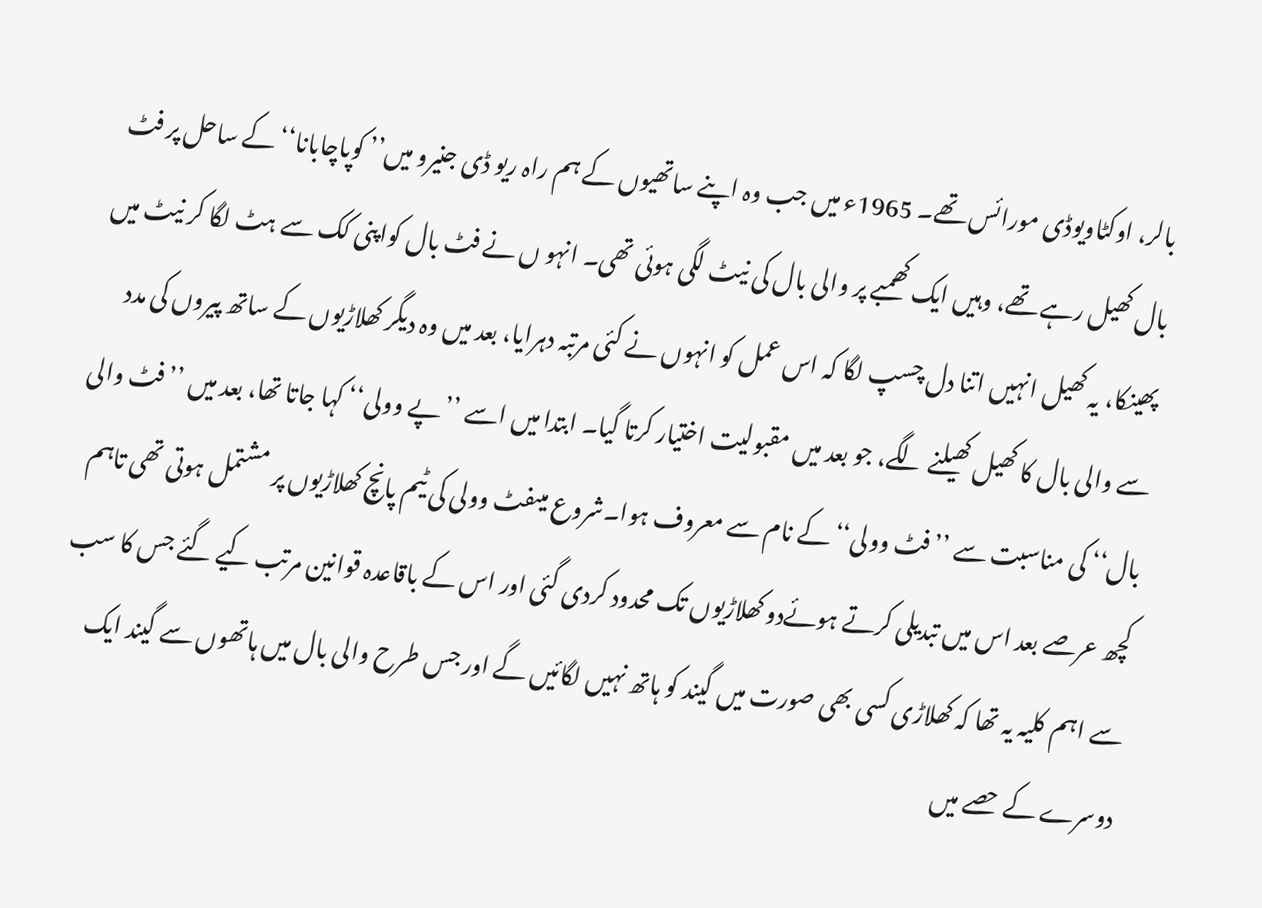بالر، اوکٹاویوڈی مورائس تھے۔ 1965ء میں جب وہ اپنے ساتھیوں کے ہم راہ ریو ڈی جنیرو میں’’ کوپاچابانا‘‘کے ساحل پر فٹ بال کھیل رہے تھے، وہیں ایک کھمبے پر والی بال کی نیٹ لگی ہوئی تھی۔ انہو ں نے فٹ بال کواپنی کک سے ہٹ لگا کر نیٹ میں پھینکا، یہ کھیل انہیں اتنا دل چسپ لگا کہ اس عمل کو انہوں نے کئی مرتبہ دہرایا، بعد میں وہ دیگر کھلاڑیوں کے ساتھ پیروں کی مدد سے والی بال کا کھیل کھیلنے لگے، جو بعد میں مقبولیت اختیار کرتا گیا۔ ابتدا میں اسے ’’پے وولی‘‘ کہا جاتا تھا، بعد میں ’’فٹ والی بال‘‘ کی مناسبت سے ’’فٹ وولی‘‘ کے نام سے معروف ہوا۔شروع میںفٹ وولی کی ٹیم پانچ کھلاڑیوں پر مشتمل ہوتی تھی تاہم کچھ عرصے بعد اس میں تبدیلی کرتے ہوئےدو کھلاڑیوں تک محدود کردی گئی اور اس کے باقاعدہ قوانین مرتب کیے گئے جس کا سب سے اہم کلیہ یہ تھا کہ کھلاڑی کسی بھی صورت میں گیند کو ہاتھ نہیں لگائیں گے اور جس طرح والی بال میں ہاتھوں سے گیند ایک دوسرے کے حصے میں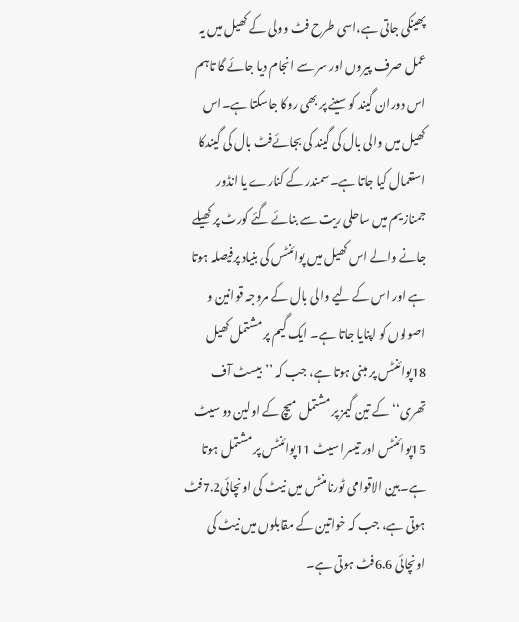پھینکی جاتی ہے،اسی طرح فٹ وولی کے کھیل میں یہ عمل صرف پیروں اور سر سے انجام دیا جائے گا تاہم اس دوران گیند کو سینے پر بھی روکا جاسکتا ہے۔اس کھیل میں والی بال کی گیند کی بجائےفٹ بال کی گیندکا استعمال کیا جاتا ہے۔سمندر کے کنارے یا انڈور جمنازیم میں ساحلی ریت سے بنائے گئے کورٹ پر کھیلے جانے والے اس کھیل میں پوائنٹس کی بنیاد پرفیصلہ ہوتا ہے اور اس کے لیے والی بال کے مروجہ قوانین و اصولوں کو اپنایا جاتا ہے۔ ایک گیم پر مشتمل کھیل 18پوائنٹس پر مبنی ہوتا ہے، جب کہ ’’بیسٹ آف تھری‘‘ کے تین گیمز پر مشتمل میچ کے اولین دو سیٹ 15پوائنٹس اور تیسرا سیٹ 11پوائنٹس پر مشتمل ہوتا ہے۔بین الاقوامی ٹورنامنٹس میں نیٹ کی اونچائی7.2فٹ ہوتی ہے، جب کہ خواتین کے مقابلوں میں نیٹ کی اونچائی 6.6فٹ ہوتی ہے۔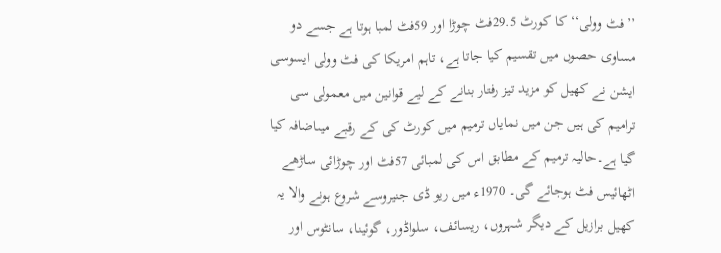’’فٹ وولی‘‘ کا کورٹ 29.5فٹ چوڑا اور 59فٹ لمبا ہوتا ہے جسے دو مساوی حصوں میں تقسیم کیا جاتا ہے، تاہم امریکا کی فٹ وولی ایسوسی ایشن نے کھیل کو مزید تیز رفتار بنانے کے لیے قوانین میں معمولی سی ترامیم کی ہیں جن میں نمایاں ترمیم میں کورٹ کی کے رقبے میںاضافہ کیا گیا ہے۔حالیہ ترمیم کے مطابق اس کی لمبائی 57فٹ اور چوڑائی ساڑھے اٹھائیس فٹ ہوجائے گی۔ 1970ء میں ریو ڈی جنیروسے شروع ہونے والا یہ کھیل برازیل کے دیگر شہروں، ریسائف، سلواڈور، گوئینا، سانٹوس اور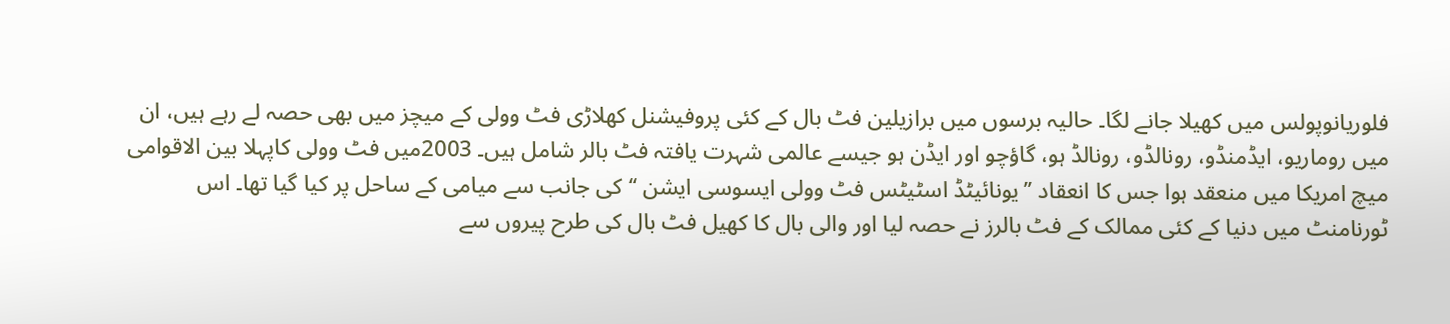فلوریانوپولس میں کھیلا جانے لگا۔ حالیہ برسوں میں برازیلین فٹ بال کے کئی پروفیشنل کھلاڑی فٹ وولی کے میچز میں بھی حصہ لے رہے ہیں، ان میں روماریو، ایڈمنڈو، رونالڈو، رونالڈ ہو، گاؤچو اور ایڈن ہو جیسے عالمی شہرت یافتہ فٹ بالر شامل ہیں۔ 2003میں فٹ وولی کاپہلا بین الاقوامی میچ امریکا میں منعقد ہوا جس کا انعقاد ’’یونائیٹڈ اسٹیٹس فٹ وولی ایسوسی ایشن ‘‘کی جانب سے میامی کے ساحل پر کیا گیا تھا۔ اس ٹورنامنٹ میں دنیا کے کئی ممالک کے فٹ بالرز نے حصہ لیا اور والی بال کا کھیل فٹ بال کی طرح پیروں سے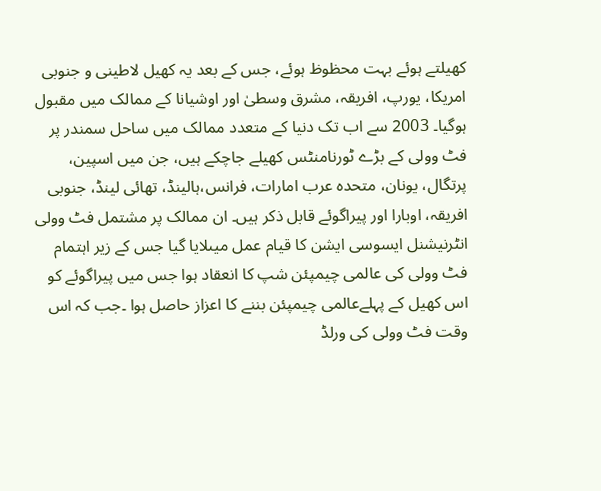کھیلتے ہوئے بہت محظوظ ہوئے، جس کے بعد یہ کھیل لاطینی و جنوبی امریکا، یورپ، افریقہ، مشرق وسطیٰ اور اوشیانا کے ممالک میں مقبول ہوگیا۔ 2003 سے اب تک دنیا کے متعدد ممالک میں ساحل سمندر پر فٹ وولی کے بڑے ٹورنامنٹس کھیلے جاچکے ہیں، جن میں اسپین، پرتگال، یونان، متحدہ عرب امارات، فرانس،ہالینڈ، تھائی لینڈ، جنوبی افریقہ، اوبارا اور پیراگوئے قابل ذکر ہیں۔ ان ممالک پر مشتمل فٹ وولی انٹرنیشنل ایسوسی ایشن کا قیام عمل میںلایا گیا جس کے زیر اہتمام فٹ وولی کی عالمی چیمپئن شپ کا انعقاد ہوا جس میں پیراگوئے کو اس کھیل کے پہلےعالمی چیمپئن بننے کا اعزاز حاصل ہوا ۔جب کہ اس وقت فٹ وولی کی ورلڈ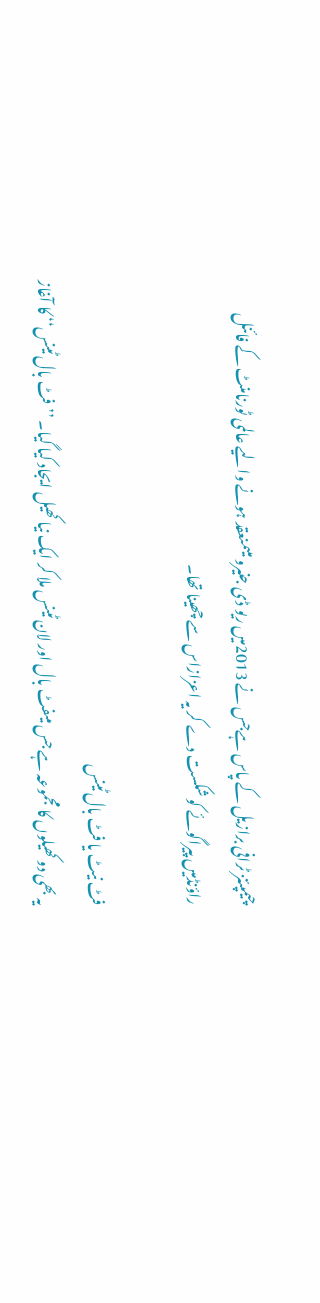چیمپئنز ٹرافی برازیل کے پاس ہےجس نے 2013میں ریو ڈی جنیرو میںمنعقد ہونے والیے عالمی ٹورنامنٹ کے فائنل راؤنڈمیں پیراگوئے کو شکست دے کر یہ اعزازاس سے چھینا تھا۔

فٹ نیٹ یا فٹ بال ٹینس
یہ بھی دو کھیلوں کا مجموعہ ہے جس میںفٹ بال اور لان ٹینس ملا کر ایک نیا کھیل ایجاد کیا گیا۔ ’’فٹ بال ٹینس‘‘ کا آغاز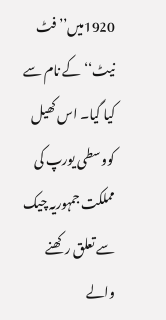1920میں’’ فٹ نیٹ‘‘ کے نام سے کیا گیا۔ اس کھیل کووسطی یورپ کی مملکت جمہوریہ چیک سے تعلق رکھنے والے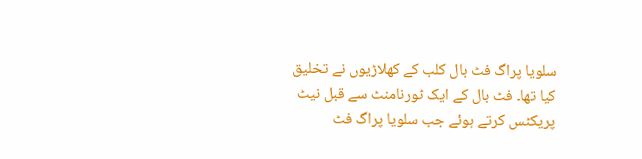سلویا پراگ فٹ بال کلب کے کھلاڑیوں نے تخلیق کیا تھا۔ فٹ بال کے ایک ٹورنامنٹ سے قبل نیٹ پریکٹس کرتے ہوئے جب سلویا پراگ فٹ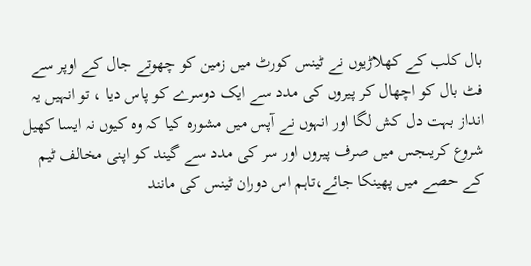بال کلب کے کھلاڑیوں نے ٹینس کورٹ میں زمین کو چھوتے جال کے اوپر سے فٹ بال کو اچھال کر پیروں کی مدد سے ایک دوسرے کو پاس دیا ، تو انہیں یہ انداز بہت دل کش لگا اور انہوں نے آپس میں مشورہ کیا کہ وہ کیوں نہ ایسا کھیل شروع کریںجس میں صرف پیروں اور سر کی مدد سے گیند کو اپنی مخالف ٹیم کے حصے میں پھینکا جائے،تاہم اس دوران ٹینس کی مانند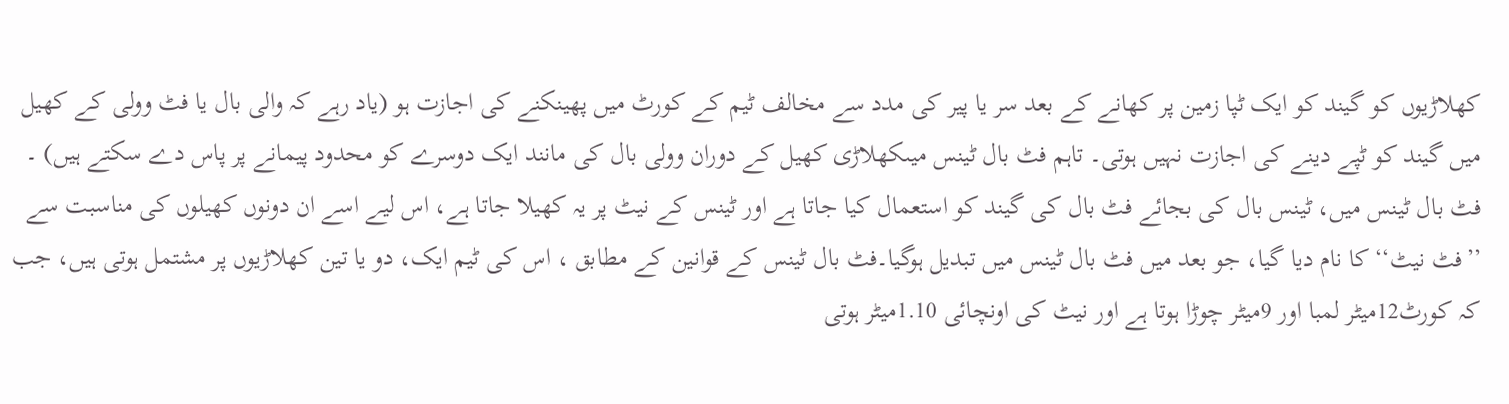کھلاڑیوں کو گیند کو ایک ٹپا زمین پر کھانے کے بعد سر یا پیر کی مدد سے مخالف ٹیم کے کورٹ میں پھینکنے کی اجازت ہو (یاد رہے کہ والی بال یا فٹ وولی کے کھیل میں گیند کو ٹپے دینے کی اجازت نہیں ہوتی۔ تاہم فٹ بال ٹینس میںکھلاڑی کھیل کے دوران وولی بال کی مانند ایک دوسرے کو محدود پیمانے پر پاس دے سکتے ہیں) ۔ فٹ بال ٹینس میں، ٹینس بال کی بجائے فٹ بال کی گیند کو استعمال کیا جاتا ہے اور ٹینس کے نیٹ پر یہ کھیلا جاتا ہے، اس لیے اسے ان دونوں کھیلوں کی مناسبت سے ’’فٹ نیٹ‘‘ کا نام دیا گیا، جو بعد میں فٹ بال ٹینس میں تبدیل ہوگیا۔فٹ بال ٹینس کے قوانین کے مطابق ، اس کی ٹیم ایک، دو یا تین کھلاڑیوں پر مشتمل ہوتی ہیں، جب کہ کورٹ12میٹر لمبا اور 9میٹر چوڑا ہوتا ہے اور نیٹ کی اونچائی 1.10میٹر ہوتی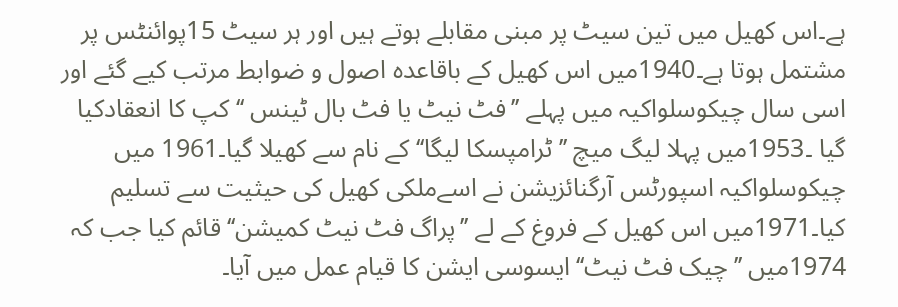ہے۔اس کھیل میں تین سیٹ پر مبنی مقابلے ہوتے ہیں اور ہر سیٹ 15پوائنٹس پر مشتمل ہوتا ہے۔1940میں اس کھیل کے باقاعدہ اصول و ضوابط مرتب کیے گئے اور اسی سال چیکوسلواکیہ میں پہلے ’’فٹ نیٹ یا فٹ بال ٹینس ‘‘ کپ کا انعقادکیا گیا ۔1953میں پہلا لیگ میچ ’’ٹرامپسکا لیگا‘‘ کے نام سے کھیلا گیا۔1961 میں چیکوسلواکیہ اسپورٹس آرگنائزیشن نے اسےملکی کھیل کی حیثیت سے تسلیم کیا۔1971میں اس کھیل کے فروغ کے لے ’’پراگ فٹ نیٹ کمیشن‘‘ قائم کیا جب کہ 1974میں ’’چیک فٹ نیٹ‘‘ ایسوسی ایشن کا قیام عمل میں آیا۔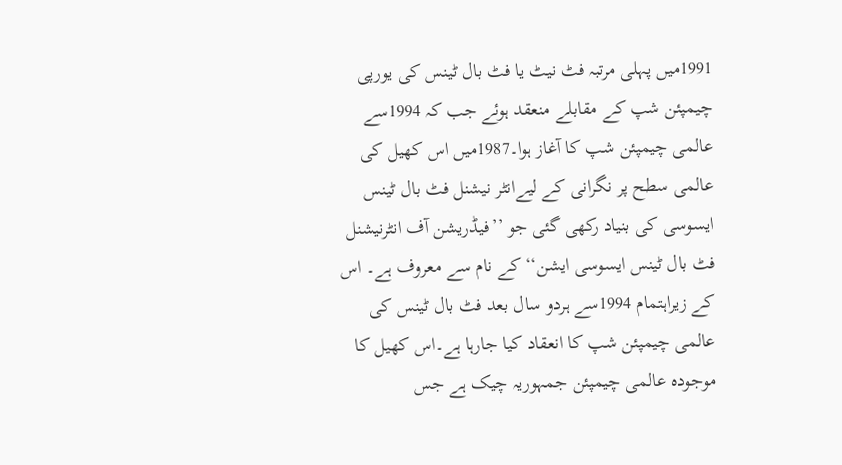1991میں پہلی مرتبہ فٹ نیٹ یا فٹ بال ٹینس کی یورپی چیمپئن شپ کے مقابلے منعقد ہوئے جب کہ 1994سے عالمی چیمپئن شپ کا آغاز ہوا۔1987میں اس کھیل کی عالمی سطح پر نگرانی کے لیےانٹر نیشنل فٹ بال ٹینس ایسوسی کی بنیاد رکھی گئی جو ’’فیڈریشن آف انٹرنیشنل فٹ بال ٹینس ایسوسی ایشن‘‘ کے نام سے معروف ہے۔ اس کے زیراہتمام 1994سے ہردو سال بعد فٹ بال ٹینس کی عالمی چیمپئن شپ کا انعقاد کیا جارہا ہے۔اس کھیل کا موجودہ عالمی چیمپئن جمہوریہ چیک ہے جس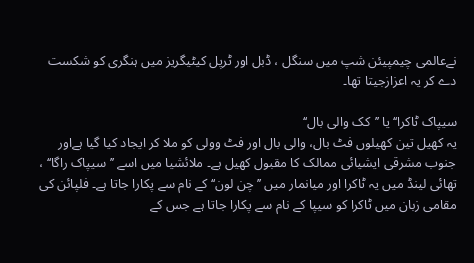نےعالمی چیمپیئن شپ میں سنگل ، ڈبل اور ٹرپل کیٹیگریز میں ہنگری کو شکست دے کر یہ اعزازجیتا تھا۔

سیپاک ٹاکرا‘‘ یا ’’کک والی بال‘‘
یہ کھیل تین کھیلوں فٹ بال، والی بال اور فٹ وولی کو ملا کر ایجاد کیا گیا ہےاور جنوب مشرقی ایشیائی ممالک کا مقبول کھیل ہے۔ ملائشیا میں اسے ’’سیپاک راگا‘‘ ، تھائی لینڈ میں یہ ٹاکرا اور میانمار میں ’’چن لون‘‘ کے نام سے پکارا جاتا ہے۔ فلپائن کی مقامی زبان میں ٹاکرا کو سیپا کے نام سے پکارا جاتا ہے جس کے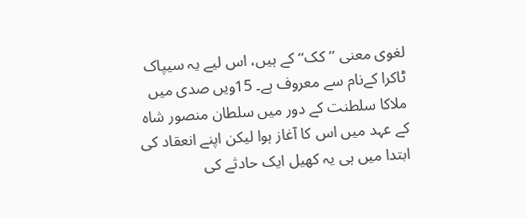لغوی معنی ’’کک‘‘ کے ہیں، اس لیے یہ سیپاک ٹاکرا کےنام سے معروف ہے۔ 15ویں صدی میں ملاکا سلطنت کے دور میں سلطان منصور شاہ کے عہد میں اس کا آغاز ہوا لیکن اپنے انعقاد کی ابتدا میں ہی یہ کھیل ایک حادثے کی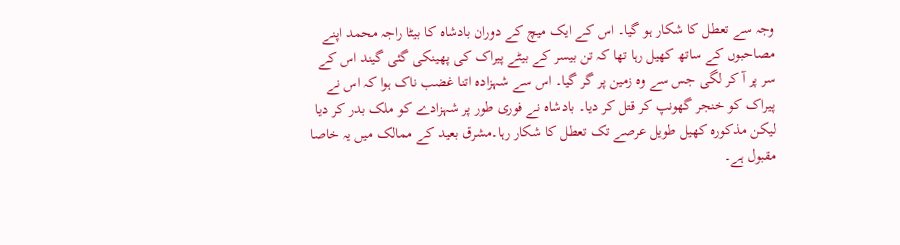وجہ سے تعطل کا شکار ہو گیا۔ اس کے ایک میچ کے دوران بادشاہ کا بیٹا راجہ محمد اپنے مصاحبوں کے ساتھ کھیل رہا تھا کہ تن بیسر کے بیٹے پیراک کی پھینکی گئی گیند اس کے سر پر آ کر لگی جس سے وہ زمین پر گر گیا۔ اس سے شہزادہ اتنا غضب ناک ہوا کہ اس نے پیراک کو خنجر گھونپ کر قتل کر دیا۔ بادشاہ نے فوری طور پر شہزادے کو ملک بدر کر دیا لیکن مذکورہ کھیل طویل عرصے تک تعطل کا شکار رہا۔مشرق بعید کے ممالک میں یہ خاصا مقبول ہے۔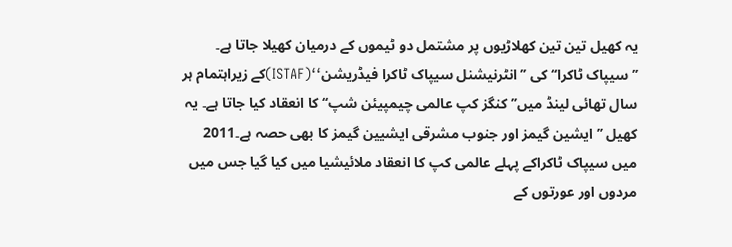یہ کھیل تین تین کھلاڑیوں پر مشتمل دو ٹیموں کے درمیان کھیلا جاتا ہے۔ ’’سیپاک ٹاکرا‘‘ کی ’’انٹرنیشنل سیپاک ٹاکرا فیڈریشن‘‘(ISTAF)کے زیراہتمام ہر سال تھائی لینڈ میں’’ کنگز کپ عالمی چیمپیئن شپ‘‘ کا انعقاد کیا جاتا ہے۔ یہ کھیل ’’ ایشین گیمز اور جنوب مشرقی ایشیین گیمز کا بھی حصہ ہے۔2011 میں سیپاک ٹاکراکے پہلے عالمی کپ کا انعقاد ملائیشیا میں کیا گیا جس میں مردوں اور عورتوں کے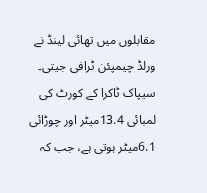مقابلوں میں تھائی لینڈ نے ورلڈ چیمپئن ٹرافی جیتی۔ سیپاک ٹاکرا کے کورٹ کی لمبائی 13.4میٹر اور چوڑائی 6.1میٹر ہوتی ہے، جب کہ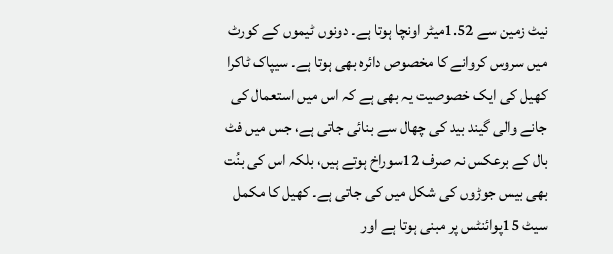نیٹ زمین سے 1.52میٹر اونچا ہوتا ہے۔ دونوں ٹیموں کے کورٹ میں سروس کروانے کا مخصوص دائرہ بھی ہوتا ہے۔ سیپاک ٹاکرا کھیل کی ایک خصوصیت یہ بھی ہے کہ اس میں استعمال کی جانے والی گیند بید کی چھال سے بنائی جاتی ہے، جس میں فٹ بال کے برعکس نہ صرف 12سوراخ ہوتے ہیں، بلکہ اس کی بنُت بھی بیس جوڑوں کی شکل میں کی جاتی ہے۔ کھیل کا مکمل سیٹ 15پوائنٹس پر مبنی ہوتا ہے اور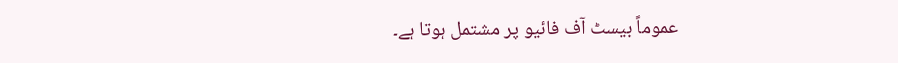عموماً بیسٹ آف فائیو پر مشتمل ہوتا ہے۔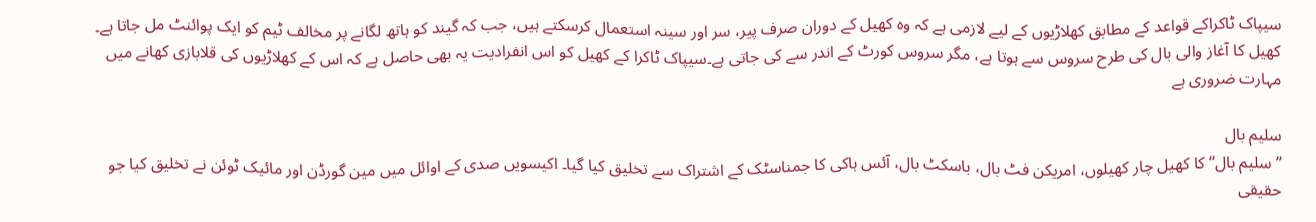سیپاک ٹاکراکے قواعد کے مطابق کھلاڑیوں کے لیے لازمی ہے کہ وہ کھیل کے دوران صرف پیر، سر اور سینہ استعمال کرسکتے ہیں، جب کہ گیند کو ہاتھ لگانے پر مخالف ٹیم کو ایک پوائنٹ مل جاتا ہے۔ کھیل کا آغاز والی بال کی طرح سروس سے ہوتا ہے، مگر سروس کورٹ کے اندر سے کی جاتی ہے۔سیپاک ٹاکرا کے کھیل کو اس انفرادیت یہ بھی حاصل ہے کہ اس کے کھلاڑیوں کی قلابازی کھانے میں مہارت ضروری ہے

سلیم بال
’’سلیم بال‘‘ کا کھیل چار کھیلوں، امریکن فٹ بال، باسکٹ بال، آئس ہاکی کا جمناسٹک کے اشتراک سے تخلیق کیا گیا۔ اکیسویں صدی کے اوائل میں مین گورڈن اور مائیک ٹوئن نے تخلیق کیا جو حقیقی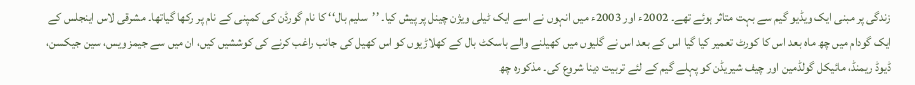زندگی پر مبنی ایک ویڈیو گیم سے بہت متاثر ہوئے تھے۔ 2002ء اور 2003ء میں انہوں نے اسے ایک ٹیلی ویژن چینل پر پیش کیا۔ ’’سلیم بال‘‘ کا نام گورڈن کی کمپنی کے نام پر رکھا گیاتھا۔ مشرقی لاس اینجلس کے ایک گودام میں چھ ماہ بعد اس کا کورٹ تعمیر کیا گیا اس کے بعد اس نے گلیوں میں کھیلنے والے باسکٹ بال کے کھلاڑیوں کو اس کھیل کی جانب راغب کرنے کی کوششیں کیں، ان میں سے جیمز ویس، سین جیکسن، ڈیوڈ ریمنڈ، مائیکل گولڈمین اور چیف شیریڈن کو پہلے گیم کے لئے تربیت دینا شروع کی۔ مذکورہ چھ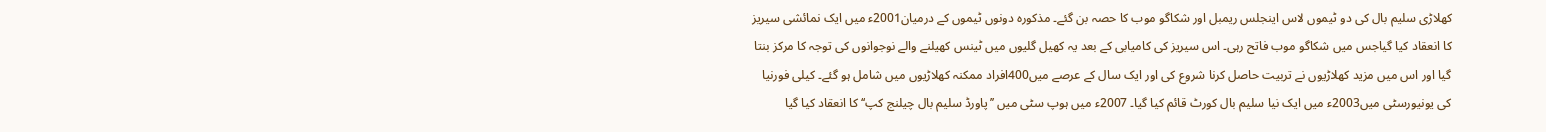کھلاڑی سلیم بال کی دو ٹیموں لاس اینجلس ریمبل اور شکاگو موب کا حصہ بن گئے۔ مذکورہ دونوں ٹیموں کے درمیان2001ء میں ایک نمائشی سیریز کا انعقاد کیا گیاجس میں شکاگو موب فاتح رہی۔ اس سیریز کی کامیابی کے بعد یہ کھیل گلیوں میں ٹینس کھیلنے والے نوجوانوں کی توجہ کا مرکز بنتا گیا اور اس میں مزید کھلاڑیوں نے تربیت حاصل کرنا شروع کی اور ایک سال کے عرصے میں400افراد ممکنہ کھلاڑیوں میں شامل ہو گئے۔ کیلی فورنیا کی یونیورسٹی میں2003ء میں ایک نیا سلیم بال کورٹ قائم کیا گیا۔ 2007ء میں ہوپ سٹی میں ’’پاورڈ سلیم بال چیلنج کپ‘‘ کا انعقاد کیا گیا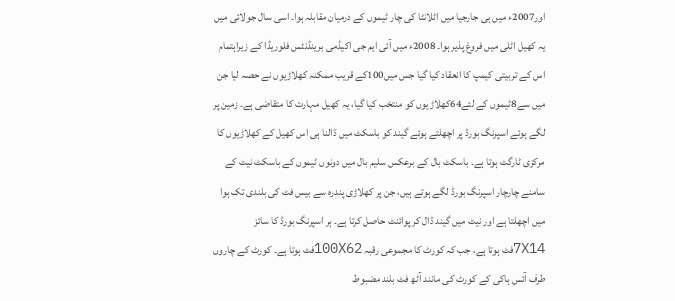اور2007ء میں ہی جارجیا میں اٹلانٹا کی چار ٹیموں کے درمیان مقابلہ ہوا۔ اسی سال جولائی میں یہ کھیل اٹلی میں فروغ پذیر ہوا۔ 2008ء میں آئی ایم جی اکیڈمی برینڈنٹس فلوریڈا کے زیراہتمام اس کے تربیتی کیمپ کا انعقاد کیا گیا جس میں100کے قریب ممکنہ کھلاڑیوں نے حصہ لیا جن میں سے8ٹیموں کے لئے64کھلاڑیوں کو منتخب کیا گیا، یہ کھیل مہارت کا متقاضی ہے۔ زمین پر لگے ہوئے اسپرنگ بورڈ پر اچھلتے ہوئے گیند کو باسکٹ میں ڈالنا ہی اس کھیل کے کھلاڑیوں کا مرکزی ٹارگٹ ہوتا ہے۔ باسکٹ بال کے برعکس سلیم بال میں دونوں ٹیموں کے باسکٹ نیٹ کے سامنے چارچار اسپرنگ بورڈ لگے ہوتے ہیں، جن پر کھلاڑی پندرہ سے بیس فٹ کی بلندی تک ہوا میں اچھلتا ہے اور نیٹ میں گیند ڈال کر پوائنٹ حاصل کرتا ہے۔ ہر اسپرنگ بورڈ کا سائز 7X14فٹ ہوتا ہے، جب کہ کورٹ کا مجموعی رقبہ 100X62فٹ ہوتا ہے۔ کورٹ کے چاروں طرف آئس ہاکی کے کورٹ کی مانند آٹھ فٹ بلند مضبوط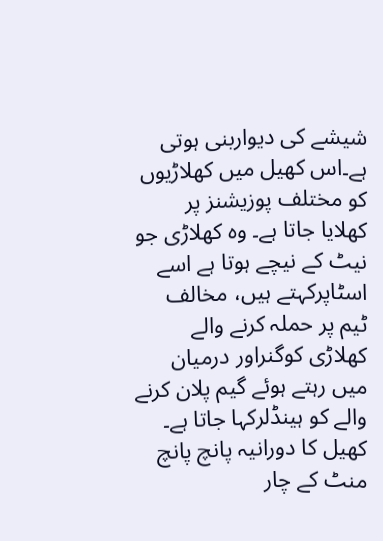شیشے کی دیواربنی ہوتی ہے۔اس کھیل میں کھلاڑیوں کو مختلف پوزیشنز پر کھلایا جاتا ہے۔ وہ کھلاڑی جو نیٹ کے نیچے ہوتا ہے اسے اسٹاپرکہتے ہیں، مخالف ٹیم پر حملہ کرنے والے کھلاڑی کوگنراور درمیان میں رہتے ہوئے گیم پلان کرنے والے کو ہینڈلرکہا جاتا ہے۔ کھیل کا دورانیہ پانچ پانچ منٹ کے چار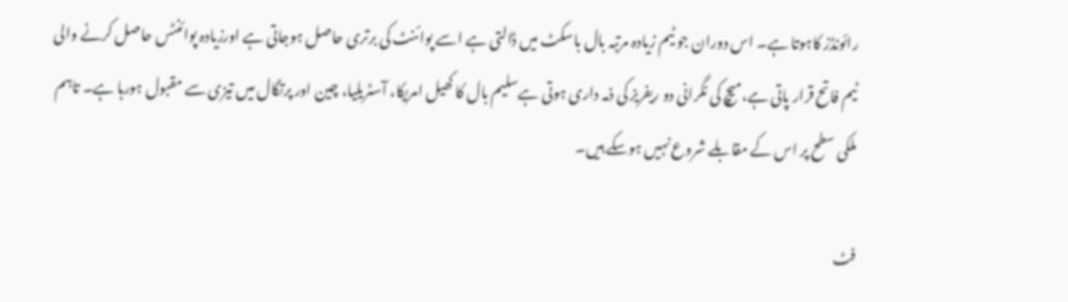رائونڈز کاہوتا ہے۔ اس دوران جو ٹیم زیادہ مرتبہ بال باسکٹ میں ڈالتی ہے اسے پوائنٹ کی برتری حاصل ہوجاتی ہے اورزیادہ پوائنٹس حاصل کرنے والی ٹیم فاتح قرار پاتی ہے،میچ کی نگرانی دو ریفریز کی ذمہ داری ہوتی ہےسلیم بال کا کھیل امریکا، آسٹریلیا، چین اور پرتگال میں تیزی سے مقبول ہورہا ہے۔ تاہم ملکی سطح پر اس کے مقابلے شروع نہیں ہوسکے ہیں۔

فٹ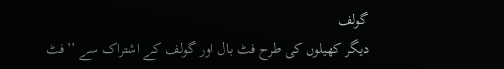گولف
دیگر کھیلوں کی طرح فٹ بال اور گولف کے اشتراک سے ’’فٹ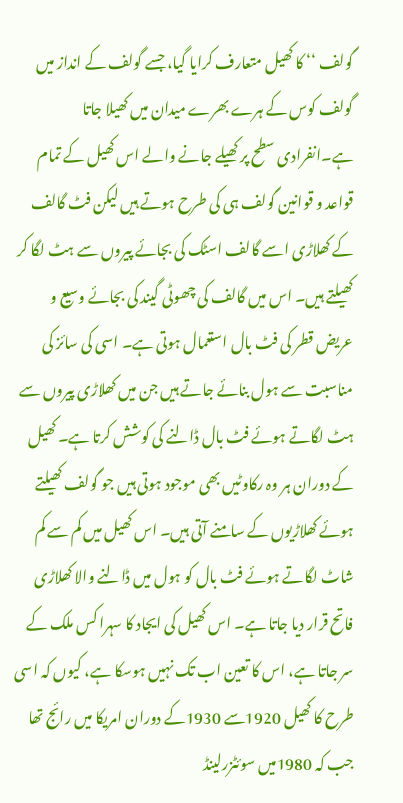گولف ‘‘ کا کھیل متعارف کرایا گیا، جسے گولف کے انداز میں گولف کوس کے ہرے بھرے میدان میں کھیلا جاتا ہے۔انفرادی سطح پر کھیلے جانے والے اس کھیل کے تمام قواعد و قوانین گولف ہی کی طرح ہوتے ہیں لیکن فٹ گالف کے کھلاڑی اسے گالف اسٹک کی بجائے پیروں سے ہٹ لگا کر کھیلتے ہیں۔ اس میں گالف کی چھوٹی گیند کی بجائے وسیع و عریض قطر کی فٹ بال استعمال ہوتی ہے۔ اسی کی سائز کی مناسبت سے ہول بنائے جاتے ہیں جن میں کھلاڑی پیروں سے ہٹ لگاتے ہوئے فٹ بال ڈالنے کی کوشش کرتا ہے۔ کھیل کے دوران ہر وہ رکاوٹیں بھی موجود ہوتی ہیں جو گولف کھیلتے ہوئے کھلاڑیوں کے سامنے آتی ہیں۔ اس کھیل میں کم سے کم شاٹ لگاتے ہوئے فٹ بال کو ہول میں ڈالنے والا کھلاڑی فاتح قرار دیا جاتا ہے۔ اس کھیل کی ایجاد کا سہرا کس ملک کے سر جاتا ہے، اس کا تعین اب تک نہیں ہوسکا ہے، کیوں کہ اسی طرح کا کھیل 1920سے 1930کے دوران امریکا میں رائج تھا جب کہ 1980میں سوئٹزرلینڈ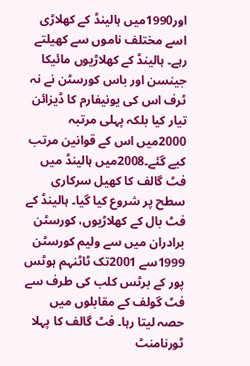اور1990میں ہالینڈ کے کھلاڑی اسے مختلف ناموں سے کھیلتے رہے۔ ہالینڈ کے کھلاڑیوں مائیکا جینسن اور باس کورسٹن نے نہ ٹرف اس کی یونیفارم کا ڈیزائن تیار کیا بلکہ پہلی مرتبہ 2000میں اس کے قوانین مرتب کیے گئے۔2008میں ہالینڈ میں فٹ گالف کا کھیل سرکاری سطح پر شروع کیا گیا۔ ہالینڈ کے فٹ بال کے کھلاڑیوں، کورسٹن برادران میں سے ولیم کورسٹن 1999سے 2001تک ٹاٹنہم ہوٹس پور کے برٹس کلب کی طرف سے فٹ گولف کے مقابلوں میں حصہ لیتا رہا۔ فٹ گالف کا پہلا ٹورنامنٹ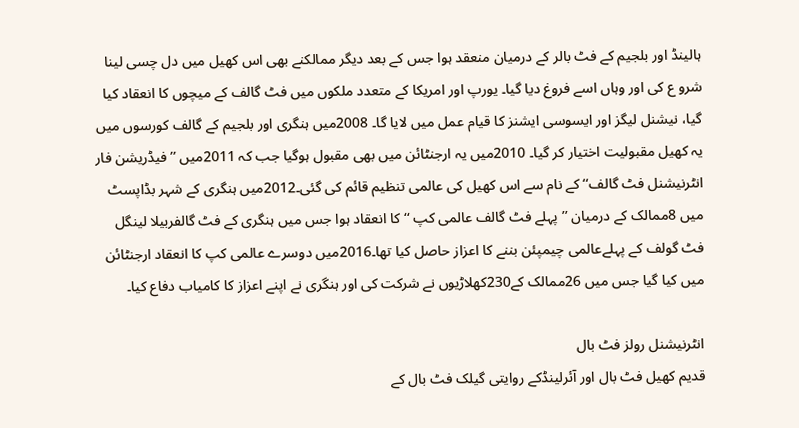ہالینڈ اور بلجیم کے فٹ بالر کے درمیان منعقد ہوا جس کے بعد دیگر ممالکنے بھی اس کھیل میں دل چسی لینا شرو ع کی اور وہاں اسے فروغ دیا گیا۔ یورپ اور امریکا کے متعدد ملکوں میں فٹ گالف کے میچوں کا انعقاد کیا گیا، نیشنل لیگز اور ایسوسی ایشنز کا قیام عمل میں لایا گا۔ 2008میں ہنگری اور بلجیم کے گالف کورسوں میں یہ کھیل مقبولیت اختیار کر گیا۔ 2010میں یہ ارجنٹائن میں بھی مقبول ہوگیا جب کہ 2011میں ’’فیڈریشن فار انٹرنیشنل فٹ گالف‘‘ کے نام سے اس کھیل کی عالمی تنظیم قائم کی گئی۔2012میں ہنگری کے شہر بڈاپسٹ میں 8ممالک کے درمیان ’’پہلے فٹ گالف عالمی کپ ‘‘ کا انعقاد ہوا جس میں ہنگری کے فٹ گالفربیلا لینگل فٹ گولف کے پہلےعالمی چیمپئن بننے کا اعزاز حاصل کیا تھا۔2016میں دوسرے عالمی کپ کا انعقاد ارجنٹائن میں کیا گیا جس میں 26ممالک کے230کھلاڑیوں نے شرکت کی اور ہنگری نے اپنے اعزاز کا کامیاب دفاع کیا۔

انٹرنیشنل رولز فٹ بال
قدیم کھیل فٹ بال اور آئرلینڈکے روایتی گیلک فٹ بال کے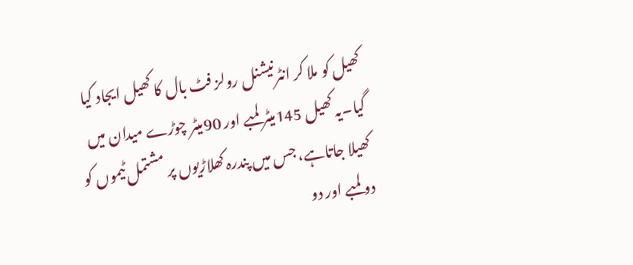کھیل کو ملا کر انٹرنیشنل رولز فٹ بال کا کھیل ایجاد کیا گیا۔یہ کھیل 145میٹر لمبے اور 90میٹر چوڑے میدان میں کھیلا جاتاہے، جس میں پندرہ کھلاڑیوں پر مشتمل ٹیموں کو دو لمبے اور دو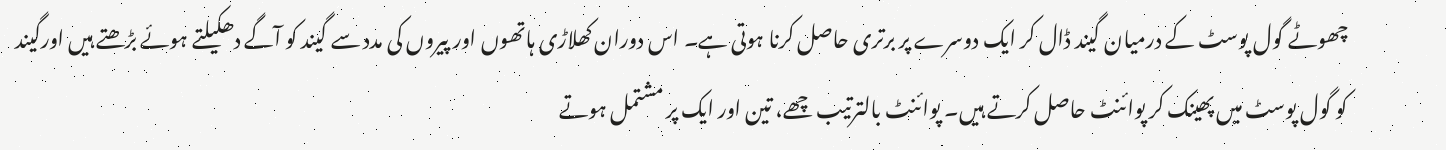چھوٹے گول پوسٹ کے درمیان گیند ڈال کر ایک دوسرے پر برتری حاصل کرنا ہوتی ہے۔ اس دوران کھلاڑی ہاتھوں اور پیروں کی مدد سے گیند کو آگے دھکیلتے ہوئے بڑھتے ہیں اورگیند کو گول پوسٹ میں پھینک کر پوائنٹ حاصل کرتے ہیں۔ پوائنٹ بالترتیب چھے، تین اور ایک پر مشتمل ہوتے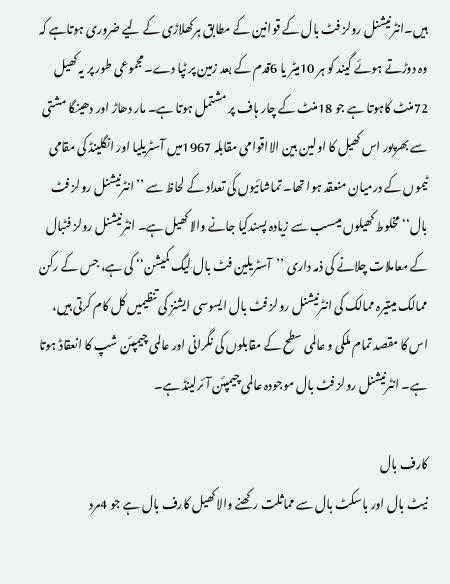ہیں۔انٹرنیشنل رولز فٹ بال کے قوانین کے مطابق ہرکھلاڑی کے لیے ضروری ہوتاہے کہ وہ دوڑتے ہوئے گیند کو ہر 10میٹر یا 6قدم کے بعد زمین پر ٹپا دے۔مجموعی طور پر یہ کھیل 72منٹ کاہوتا ہے جو 18منٹ کے چار ہاف پر مشتمل ہوتا ہے۔ مار دھاڑ اور دھینگا مشتی سے بھرپور اس کھیل کا اولین بین الااقوامی مقابلہ 1967میں آسٹریلیا اور انگلینڈ کی مقامی ٹیموں کے درمیان منعقد ہوا تھا۔ تماشائیوں کی تعداد کے لحاظ سے ’’انٹرنیشنل رولز فٹ بال‘‘ مخلوط کھیلوں میںسب سے زیادہ پسندکیا جانے والا کھیل ہے۔ انٹرنیشنل رولز فٹبال کے معاملات چلانے کی ذمہ داری ’’آسٹریلین فٹ بال لیگ کمیشن‘‘ کی ہے، جس کے رکن ممالک میںتیرہ ممالک کی انٹرنیشنل رولز فٹ بال ایسوسی ایشنز کی تنظیمیں کل کام کرتی ہیں، اس کا مقصد تمام ملکی و عالمی سطح کے مقابلوں کی نگرانی اور عالمی چیمپئن شپ کا انعقاڈ ہوتا ہے۔ انٹرنیشنل رولز فٹ بال موجودہ عالمی چیمپئن آئرلینڈ ہے۔

کارف بال
نیٹ بال اور باسکٹ بال سے مماثلت رکھنے والا کھیل کارف بال ہے جو 4مرد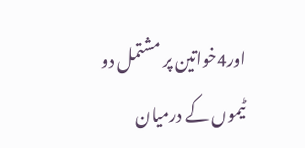اور4خواتین پر مشتمل دو ٹیموں کے درمیان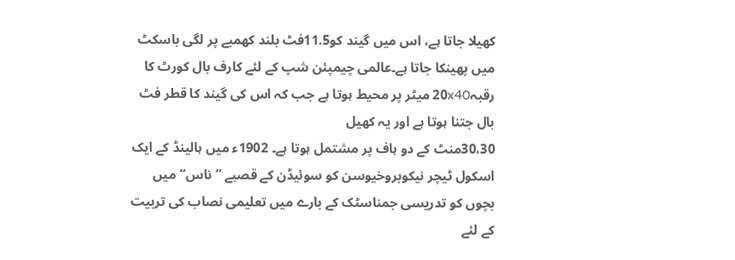کھیلا جاتا ہے، اس میں گیند کو11.5فٹ بلند کھمبے پر لگی باسکٹ میں پھینکا جاتا ہے۔عالمی چیمپئن شپ کے لئے کارف بال کورٹ کا رقبہ20x40 میٹر پر محیط ہوتا ہے جب کہ اس کی گیند کا قطر فٹ بال جتنا ہوتا ہے اور یہ کھیل
30،30منٹ کے دو ہاف پر مشتمل ہوتا ہے۔ 1902ء میں ہالینڈ کے ایک اسکول ٹیچر نیکوبروخیوسن کو سوئیڈن کے قصبے ’’ناس‘‘ میں بچوں کو تدریسی جمناسٹک کے بارے میں تعلیمی نصاب کی تربیت کے لئے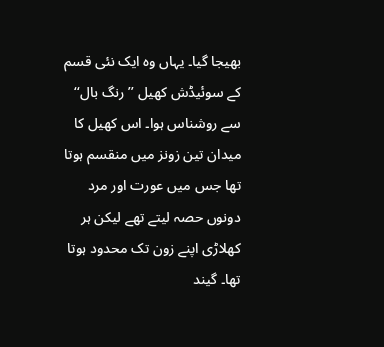بھیجا گیا۔ یہاں وہ ایک نئی قسم کے سوئیڈش کھیل ’’رنگ بال‘‘ سے روشناس ہوا۔ اس کھیل کا میدان تین زونز میں منقسم ہوتا تھا جس میں عورت اور مرد دونوں حصہ لیتے تھے لیکن ہر کھلاڑی اپنے زون تک محدود ہوتا تھا۔ گیند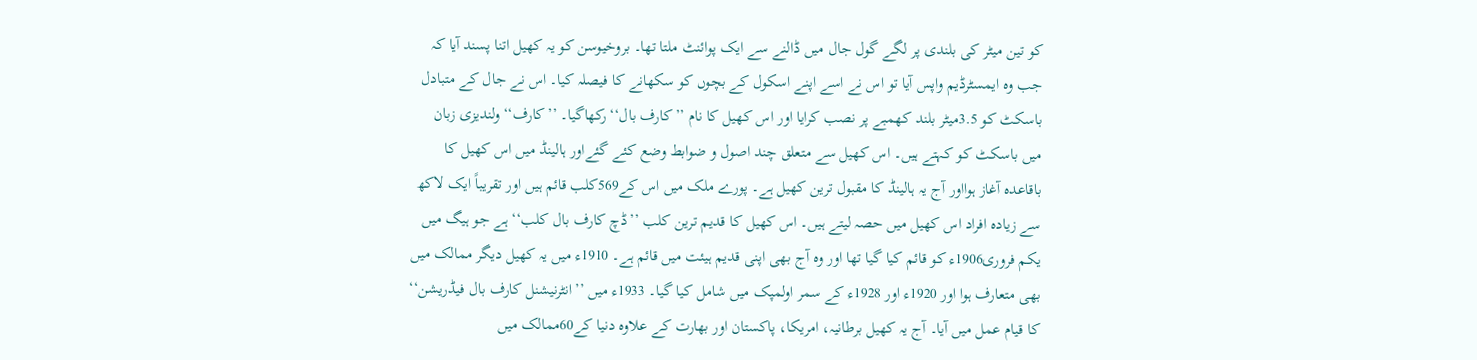کو تین میٹر کی بلندی پر لگے گول جال میں ڈالنے سے ایک پوائنٹ ملتا تھا۔ بروخیوسن کو یہ کھیل اتنا پسند آیا کہ جب وہ ایمسٹرڈیم واپس آیا تو اس نے اسے اپنے اسکول کے بچوں کو سکھانے کا فیصلہ کیا۔ اس نے جال کے متبادل باسکٹ کو 3.5میٹر بلند کھمبے پر نصب کرایا اور اس کھیل کا نام ’’کارف بال‘‘ رکھاگیا۔ ’’کارف‘‘ ولندیزی زبان میں باسکٹ کو کہتے ہیں۔ اس کھیل سے متعلق چند اصول و ضوابط وضع کئے گئےاور ہالینڈ میں اس کھیل کا باقاعدہ آغاز ہوااور آج یہ ہالینڈ کا مقبول ترین کھیل ہے۔ پورے ملک میں اس کے569کلب قائم ہیں اور تقریباً ایک لاکھ سے زیادہ افراد اس کھیل میں حصہ لیتے ہیں۔ اس کھیل کا قدیم ترین کلب ’’ڈچ کارف بال کلب‘‘ ہے جو ہیگ میں یکم فروری1906ء کو قائم کیا گیا تھا اور وہ آج بھی اپنی قدیم ہیئت میں قائم ہے۔ 1910ء میں یہ کھیل دیگر ممالک میں بھی متعارف ہوا اور 1920ء اور 1928ء کے سمر اولمپک میں شامل کیا گیا۔ 1933ء میں ’’انٹرنیشنل کارف بال فیڈریشن‘‘ کا قیام عمل میں آیا۔ آج یہ کھیل برطانیہ، امریکا، پاکستان اور بھارت کے علاوہ دنیا کے60ممالک میں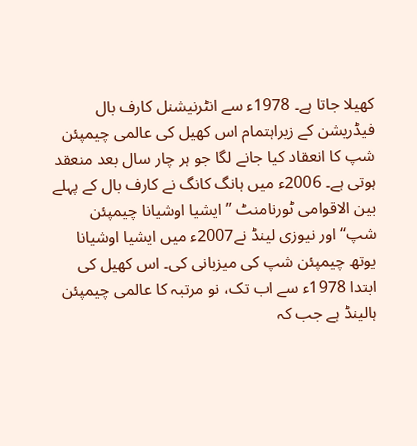کھیلا جاتا ہے۔ 1978ء سے انٹرنیشنل کارف بال فیڈریشن کے زیراہتمام اس کھیل کی عالمی چیمپئن شپ کا انعقاد کیا جانے لگا جو ہر چار سال بعد منعقد ہوتی ہے۔ 2006ء میں ہانگ کانگ نے کارف بال کے پہلے بین الاقوامی ٹورنامنٹ ’’ایشیا اوشیانا چیمپئن شپ‘‘ اور نیوزی لینڈ نے2007ء میں ایشیا اوشیانا یوتھ چیمپئن شپ کی میزبانی کی۔ اس کھیل کی ابتدا 1978ء سے اب تک، نو مرتبہ کا عالمی چیمپئن ہالینڈ ہے جب کہ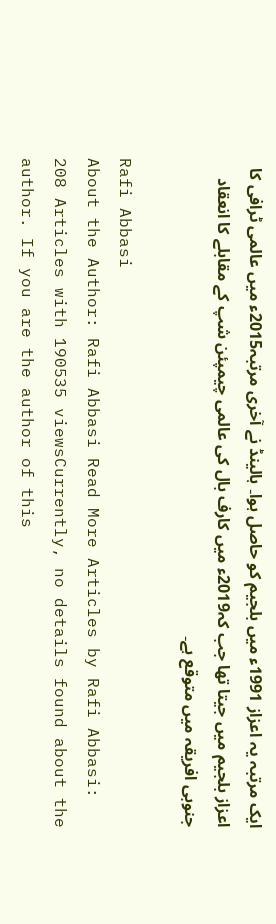ایک مرتبہ یہ اعزاز 1991ء میں بلجیم کو حاصل ہوا۔ ہالینڈ نے آخری مرتبہ2015ء میں عالمی ٹرافی کا اعزاز بلجیم میں جیتا تھا جب کہ2019ء میں کارف بال کی عالمی چیمپئن شپ کے مقابلے کا انعقاد جنوبی افریقہ میں متوقع ہے۔

Rafi Abbasi
About the Author: Rafi Abbasi Read More Articles by Rafi Abbasi: 208 Articles with 190535 viewsCurrently, no details found about the author. If you are the author of this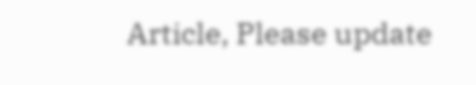Article, Please update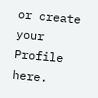or create your Profile here.